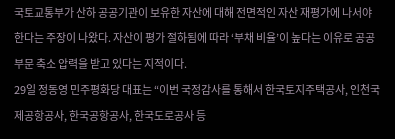국토교통부가 산하 공공기관이 보유한 자산에 대해 전면적인 자산 재평가에 나서야 한다는 주장이 나왔다. 자산이 평가 절하됨에 따라 ‘부채 비율’이 높다는 이유로 공공 부문 축소 압력을 받고 있다는 지적이다.
29일 정동영 민주평화당 대표는 “이번 국정감사를 통해서 한국토지주택공사, 인천국제공항공사, 한국공항공사, 한국도로공사 등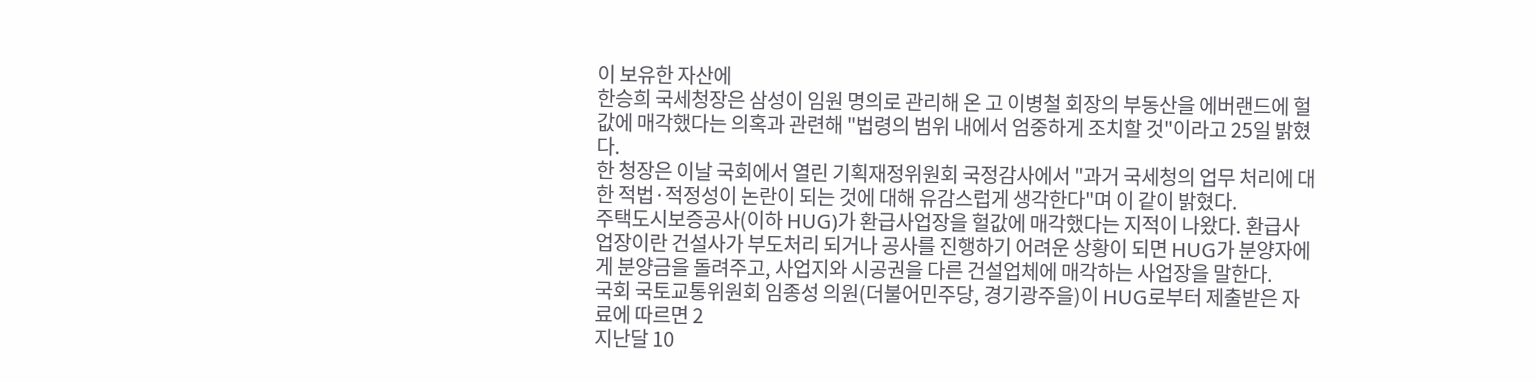이 보유한 자산에
한승희 국세청장은 삼성이 임원 명의로 관리해 온 고 이병철 회장의 부동산을 에버랜드에 헐값에 매각했다는 의혹과 관련해 "법령의 범위 내에서 엄중하게 조치할 것"이라고 25일 밝혔다.
한 청장은 이날 국회에서 열린 기획재정위원회 국정감사에서 "과거 국세청의 업무 처리에 대한 적법·적정성이 논란이 되는 것에 대해 유감스럽게 생각한다"며 이 같이 밝혔다.
주택도시보증공사(이하 HUG)가 환급사업장을 헐값에 매각했다는 지적이 나왔다. 환급사업장이란 건설사가 부도처리 되거나 공사를 진행하기 어려운 상황이 되면 HUG가 분양자에게 분양금을 돌려주고, 사업지와 시공권을 다른 건설업체에 매각하는 사업장을 말한다.
국회 국토교통위원회 임종성 의원(더불어민주당, 경기광주을)이 HUG로부터 제출받은 자료에 따르면 2
지난달 10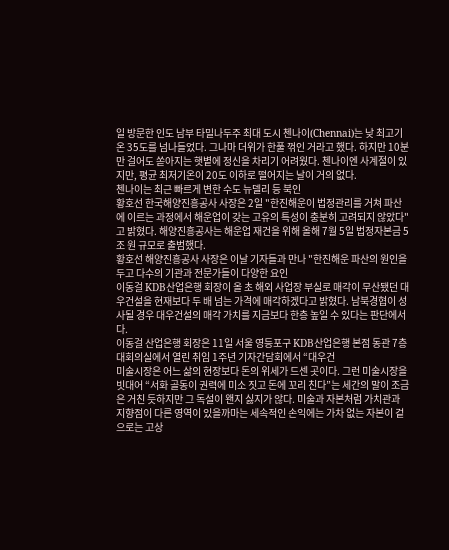일 방문한 인도 남부 타밀나두주 최대 도시 첸나이(Chennai)는 낮 최고기온 35도를 넘나들었다. 그나마 더위가 한풀 꺾인 거라고 했다. 하지만 10분만 걸어도 쏟아지는 햇볕에 정신을 차리기 어려웠다. 첸나이엔 사계절이 있지만, 평균 최저기온이 20도 이하로 떨어지는 날이 거의 없다.
첸나이는 최근 빠르게 변한 수도 뉴델리 등 북인
황호선 한국해양진흥공사 사장은 2일 "한진해운이 법정관리를 거쳐 파산에 이르는 과정에서 해운업이 갖는 고유의 특성이 충분히 고려되지 않았다"고 밝혔다. 해양진흥공사는 해운업 재건을 위해 올해 7월 5일 법정자본금 5조 원 규모로 출범했다.
황호선 해양진흥공사 사장은 이날 기자들과 만나 "한진해운 파산의 원인을 두고 다수의 기관과 전문가들이 다양한 요인
이동걸 KDB산업은행 회장이 올 초 해외 사업장 부실로 매각이 무산됐던 대우건설을 현재보다 두 배 넘는 가격에 매각하겠다고 밝혔다. 남북경협이 성사될 경우 대우건설의 매각 가치를 지금보다 한층 높일 수 있다는 판단에서다.
이동걸 산업은행 회장은 11일 서울 영등포구 KDB산업은행 본점 동관 7층 대회의실에서 열린 취임 1주년 기자간담회에서 “대우건
미술시장은 어느 삶의 현장보다 돈의 위세가 드센 곳이다. 그런 미술시장을 빗대어 “서화 골동이 권력에 미소 짓고 돈에 꼬리 친다”는 세간의 말이 조금은 거친 듯하지만 그 독설이 왠지 싫지가 않다. 미술과 자본처럼 가치관과 지향점이 다른 영역이 있을까마는 세속적인 손익에는 가차 없는 자본이 겉으로는 고상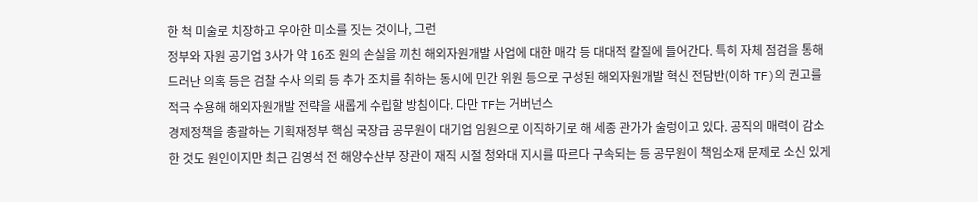한 척 미술로 치장하고 우아한 미소를 짓는 것이나, 그런
정부와 자원 공기업 3사가 약 16조 원의 손실을 끼친 해외자원개발 사업에 대한 매각 등 대대적 칼질에 들어간다. 특히 자체 점검을 통해 드러난 의혹 등은 검찰 수사 의뢰 등 추가 조치를 취하는 동시에 민간 위원 등으로 구성된 해외자원개발 혁신 전담반(이하 TF)의 권고를 적극 수용해 해외자원개발 전략을 새롭게 수립할 방침이다. 다만 TF는 거버넌스
경제정책을 총괄하는 기획재정부 핵심 국장급 공무원이 대기업 임원으로 이직하기로 해 세종 관가가 술렁이고 있다. 공직의 매력이 감소한 것도 원인이지만 최근 김영석 전 해양수산부 장관이 재직 시절 청와대 지시를 따르다 구속되는 등 공무원이 책임소재 문제로 소신 있게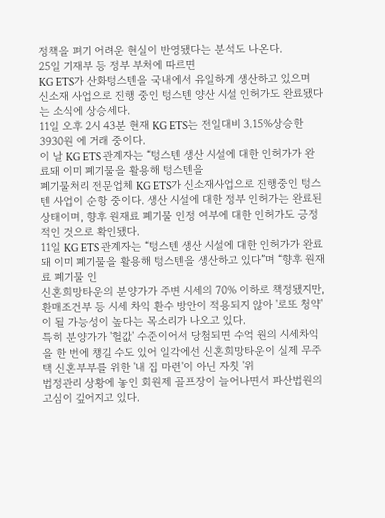정책을 펴기 어려운 현실이 반영됐다는 분석도 나온다.
25일 기재부 등 정부 부처에 따르면
KG ETS가 산화텅스텐을 국내에서 유일하게 생산하고 있으며 신소재 사업으로 진행 중인 텅스텐 양산 시설 인허가도 완료됐다는 소식에 상승세다.
11일 오후 2시 43분 현재 KG ETS는 전일대비 3.15%상승한 3930원 에 거래 중이다.
이 날 KG ETS 관계자는 “텅스텐 생산 시설에 대한 인허가가 완료돼 이미 폐기물을 활용해 텅스텐을
폐기물처리 전문업체 KG ETS가 신소재사업으로 진행중인 텅스텐 사업이 순항 중이다. 생산 시설에 대한 정부 인허가는 완료된 상태이며, 향후 원재료 폐기물 인정 여부에 대한 인허가도 긍정적인 것으로 확인됐다.
11일 KG ETS 관계자는 “텅스텐 생산 시설에 대한 인허가가 완료돼 이미 폐기물을 활용해 텅스텐을 생산하고 있다”며 “향후 원재료 폐기물 인
신혼희망타운의 분양가가 주변 시세의 70% 이하로 책정됐지만, 환매조건부 등 시세 차익 환수 방안이 적용되지 않아 '로또 청약'이 될 가능성이 높다는 목소리가 나오고 있다.
특히 분양가가 '헐값' 수준이어서 당첨되면 수억 원의 시세차익을 한 번에 챙길 수도 있어 일각에선 신혼희망타운이 실제 무주택 신혼부부를 위한 '내 집 마련'이 아닌 자칫 '위
법정관리 상황에 놓인 회원제 골프장이 늘어나면서 파산법원의 고심이 깊어지고 있다.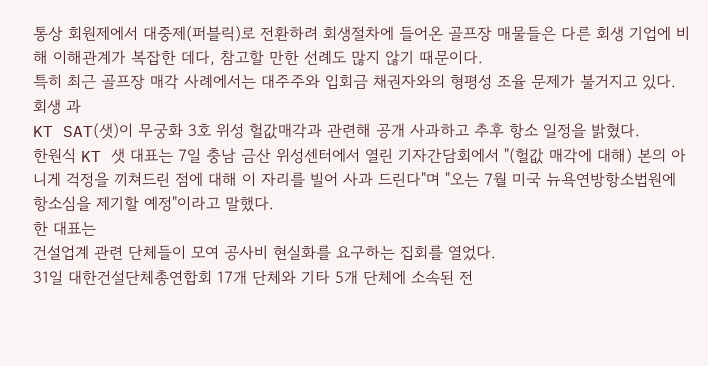통상 회원제에서 대중제(퍼블릭)로 전환하려 회생절차에 들어온 골프장 매물들은 다른 회생 기업에 비해 이해관계가 복잡한 데다, 참고할 만한 선례도 많지 않기 때문이다.
특히 최근 골프장 매각 사례에서는 대주주와 입회금 채권자와의 형평성 조율 문제가 불거지고 있다. 회생 과
KT SAT(샛)이 무궁화 3호 위성 헐값매각과 관련해 공개 사과하고 추후 항소 일정을 밝혔다.
한원식 KT 샛 대표는 7일 충남 금산 위성센터에서 열린 기자간담회에서 "(헐값 매각에 대해) 본의 아니게 걱정을 끼쳐드린 점에 대해 이 자리를 빌어 사과 드린다"며 "오는 7월 미국 뉴욕연방항소법원에 항소심을 제기할 예정"이라고 말했다.
한 대표는
건설업계 관련 단체들이 모여 공사비 현실화를 요구하는 집회를 열었다.
31일 대한건설단체총연합회 17개 단체와 기타 5개 단체에 소속된 전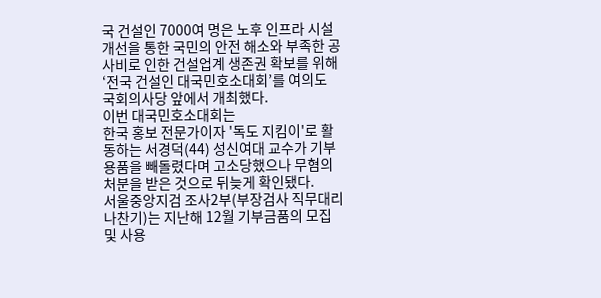국 건설인 7000여 명은 노후 인프라 시설 개선을 통한 국민의 안전 해소와 부족한 공사비로 인한 건설업계 생존권 확보를 위해 ‘전국 건설인 대국민호소대회’를 여의도 국회의사당 앞에서 개최했다.
이번 대국민호소대회는
한국 홍보 전문가이자 '독도 지킴이'로 활동하는 서경덕(44) 성신여대 교수가 기부 용품을 빼돌렸다며 고소당했으나 무혐의 처분을 받은 것으로 뒤늦게 확인됐다.
서울중앙지검 조사2부(부장검사 직무대리 나찬기)는 지난해 12월 기부금품의 모집 및 사용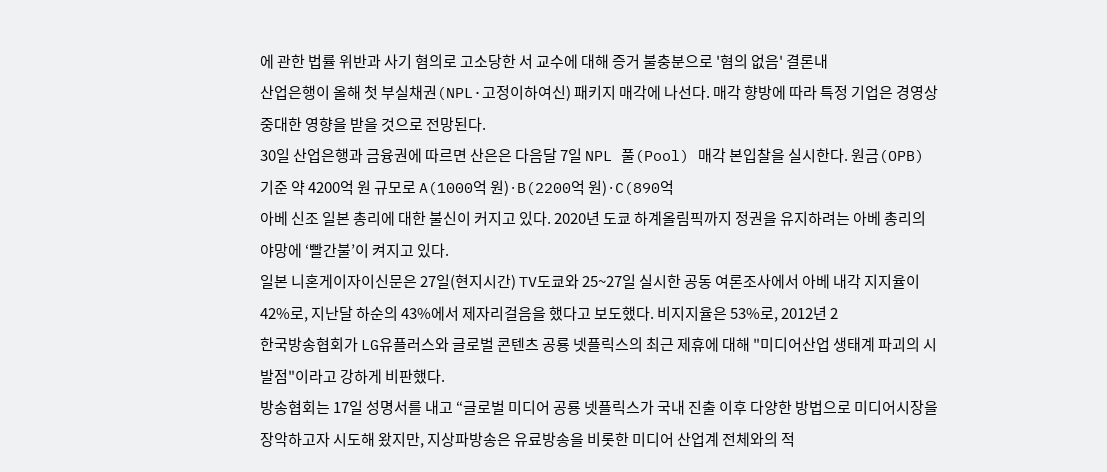에 관한 법률 위반과 사기 혐의로 고소당한 서 교수에 대해 증거 불충분으로 '혐의 없음' 결론내
산업은행이 올해 첫 부실채권(NPL·고정이하여신) 패키지 매각에 나선다. 매각 향방에 따라 특정 기업은 경영상 중대한 영향을 받을 것으로 전망된다.
30일 산업은행과 금융권에 따르면 산은은 다음달 7일 NPL 풀(Pool) 매각 본입찰을 실시한다. 원금(OPB) 기준 약 4200억 원 규모로 A(1000억 원)·B(2200억 원)·C(890억
아베 신조 일본 총리에 대한 불신이 커지고 있다. 2020년 도쿄 하계올림픽까지 정권을 유지하려는 아베 총리의 야망에 ‘빨간불’이 켜지고 있다.
일본 니혼게이자이신문은 27일(현지시간) TV도쿄와 25~27일 실시한 공동 여론조사에서 아베 내각 지지율이 42%로, 지난달 하순의 43%에서 제자리걸음을 했다고 보도했다. 비지지율은 53%로, 2012년 2
한국방송협회가 LG유플러스와 글로벌 콘텐츠 공룡 넷플릭스의 최근 제휴에 대해 "미디어산업 생태계 파괴의 시발점"이라고 강하게 비판했다.
방송협회는 17일 성명서를 내고 “글로벌 미디어 공룡 넷플릭스가 국내 진출 이후 다양한 방법으로 미디어시장을 장악하고자 시도해 왔지만, 지상파방송은 유료방송을 비롯한 미디어 산업계 전체와의 적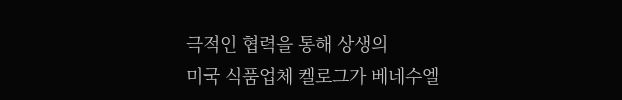극적인 협력을 통해 상생의
미국 식품업체 켈로그가 베네수엘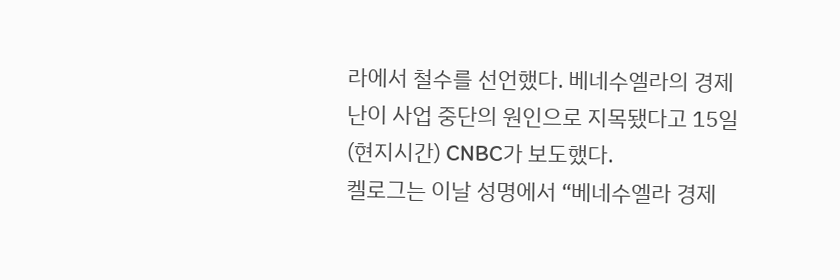라에서 철수를 선언했다. 베네수엘라의 경제난이 사업 중단의 원인으로 지목됐다고 15일(현지시간) CNBC가 보도했다.
켈로그는 이날 성명에서 “베네수엘라 경제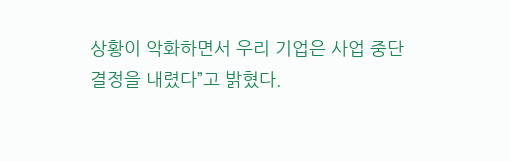상황이 악화하면서 우리 기업은 사업 중단 결정을 내렸다”고 밝혔다.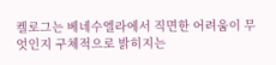켈로그는 베네수엘라에서 직면한 어려움이 무엇인지 구체적으로 밝히지는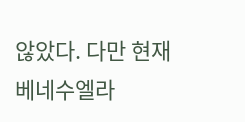않았다. 다만 현재 베네수엘라